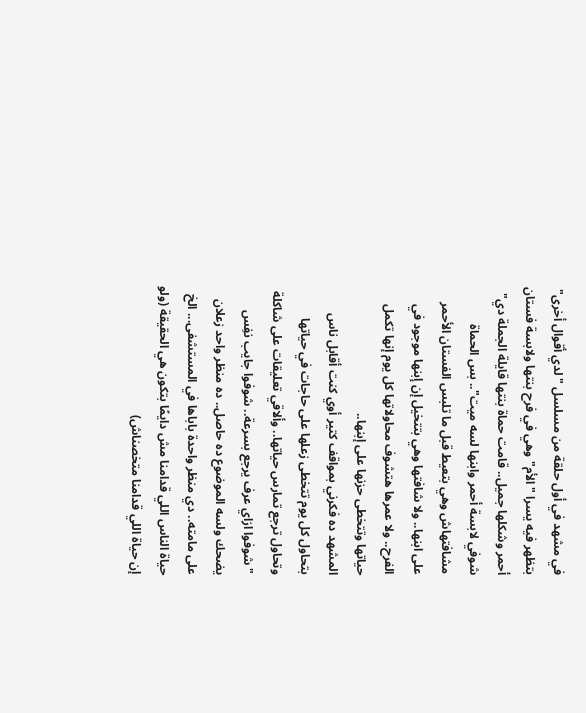في مشهد في أول حلقة من مسلسل "لدي أقوال أخرى" بتظهر فيه يسرا "الأم" وهي في فرح بنتها ولابسة فستان أحمر وشكلها جميل.. قامت حماة بنتها قايلة الجملة دي" شوفي لابسة أحمر وابنها لسه ميت".. بس الحماة مشافتهاش وهي بتعيط قبل ما تلبس الفستان الأحمر على ابنها.. ولا شافتها وهي بتتخيل إن إبنها موجود في الفرح.. ولا عمرها هتشوف محاولاتها كل يوم إنها تكمل حياتها وتتخطى حزنها على إبنها..
المشهد ده فكرني بمواقف كتير أوي كنت أقابل ناس بتحاول كل يوم تتخطى زعلها على حاجات في حياتها وتحاول ترجع تمارس حياتها.. وألاقي تعليقات على شاكلة "شوفوا ازاي عرف يرجع بسرعة.. شوفوا جايب نفِس يضحك ولسه الموضوع ده حاصل.. ده منظر واحد زعلان على مامته.. دي منظر واحدة باباها في المستشفى... الخ
حياة الناس اللي قدامنا مش دايمًا بتكون هي الحقيقة (ولو إن حياة اللي قدامنا متخصناش)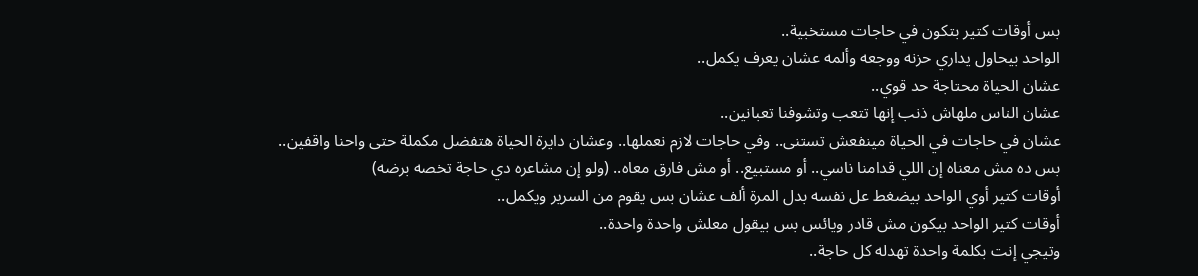بس أوقات كتير بتكون في حاجات مستخبية..
الواحد بيحاول يداري حزنه ووجعه وألمه عشان يعرف يكمل..
عشان الحياة محتاجة حد قوي..
عشان الناس ملهاش ذنب إنها تتعب وتشوفنا تعبانين..
عشان في حاجات في الحياة مينفعش تستنى.. وفي حاجات لازم نعملها.. وعشان دايرة الحياة هتفضل مكملة حتى واحنا واقفين..
بس ده مش معناه إن اللي قدامنا ناسي.. أو مستبيع.. أو مش فارق معاه.. (ولو إن مشاعره دي حاجة تخصه برضه)
أوقات كتير أوي الواحد بيضغط عل نفسه بدل المرة ألف عشان بس يقوم من السرير ويكمل..
أوقات كتير الواحد بيكون مش قادر ويائس بس بيقول معلش واحدة واحدة..
وتيجي إنت بكلمة واحدة تهدله كل حاجة..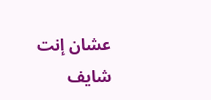عشان إنت شايف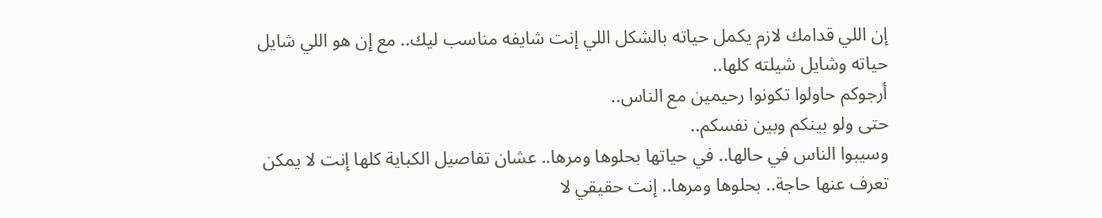إن اللي قدامك لازم يكمل حياته بالشكل اللي إنت شايفه مناسب ليك.. مع إن هو اللي شايل حياته وشايل شيلته كلها..
أرجوكم حاولوا تكونوا رحيمين مع الناس..
حتى ولو بينكم وبين نفسكم..
وسيبوا الناس في حالها.. في حياتها بحلوها ومرها.. عشان تفاصيل الكباية كلها إنت لا يمكن تعرف عنها حاجة.. بحلوها ومرها.. إنت حقيقي لا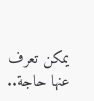يمكن تعرف عنها حاجة..